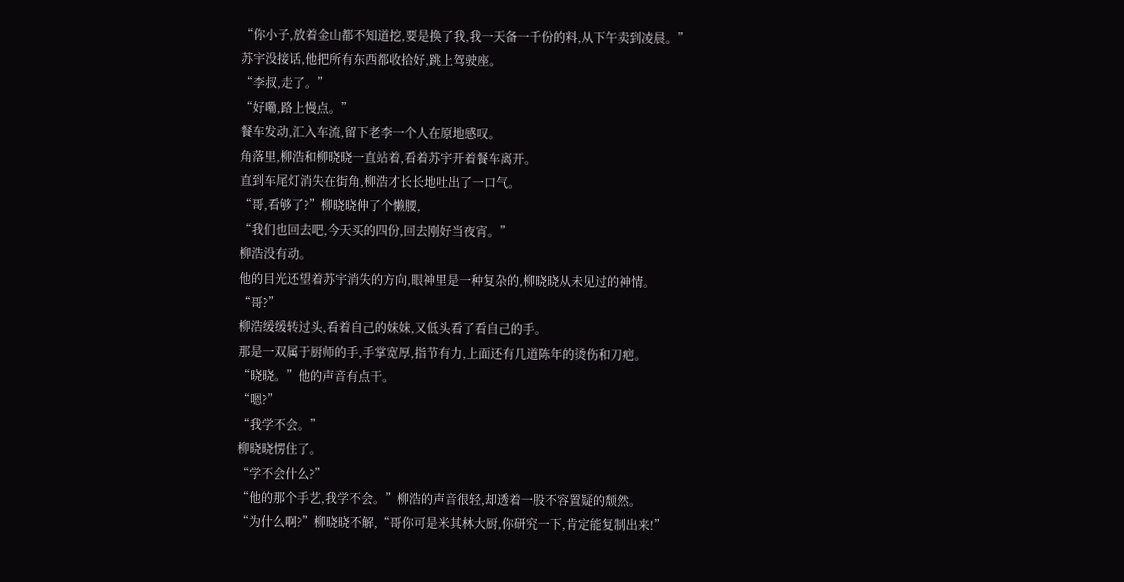“你小子,放着金山都不知道挖,要是换了我,我一天备一千份的料,从下午卖到凌晨。”
苏宇没接话,他把所有东西都收拾好,跳上驾驶座。
“李叔,走了。”
“好嘞,路上慢点。”
餐车发动,汇入车流,留下老李一个人在原地感叹。
角落里,柳浩和柳晓晓一直站着,看着苏宇开着餐车离开。
直到车尾灯消失在街角,柳浩才长长地吐出了一口气。
“哥,看够了?”柳晓晓伸了个懒腰,
“我们也回去吧,今天买的四份,回去刚好当夜宵。”
柳浩没有动。
他的目光还望着苏宇消失的方向,眼神里是一种复杂的,柳晓晓从未见过的神情。
“哥?”
柳浩缓缓转过头,看着自己的妹妹,又低头看了看自己的手。
那是一双属于厨师的手,手掌宽厚,指节有力,上面还有几道陈年的烫伤和刀疤。
“晓晓。”他的声音有点干。
“嗯?”
“我学不会。”
柳晓晓愣住了。
“学不会什么?”
“他的那个手艺,我学不会。”柳浩的声音很轻,却透着一股不容置疑的颓然。
“为什么啊?”柳晓晓不解,“哥你可是米其林大厨,你研究一下,肯定能复制出来!”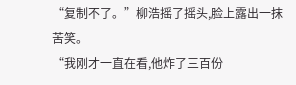“复制不了。”柳浩摇了摇头,脸上露出一抹苦笑。
“我刚才一直在看,他炸了三百份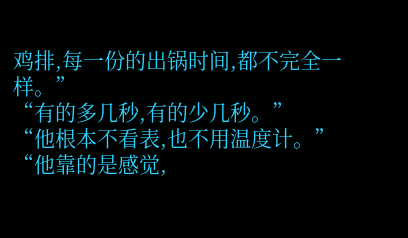鸡排,每一份的出锅时间,都不完全一样。”
“有的多几秒,有的少几秒。”
“他根本不看表,也不用温度计。”
“他靠的是感觉,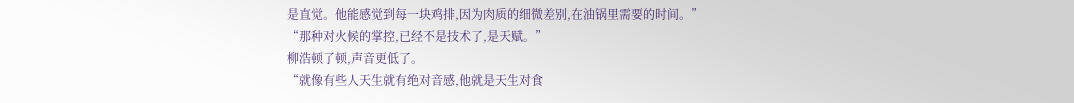是直觉。他能感觉到每一块鸡排,因为肉质的细微差别,在油锅里需要的时间。”
“那种对火候的掌控,已经不是技术了,是天赋。”
柳浩顿了顿,声音更低了。
“就像有些人天生就有绝对音感,他就是天生对食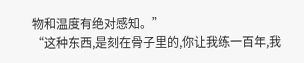物和温度有绝对感知。”
“这种东西,是刻在骨子里的,你让我练一百年,我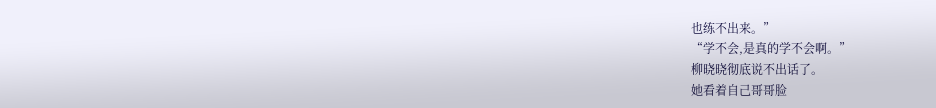也练不出来。”
“学不会,是真的学不会啊。”
柳晓晓彻底说不出话了。
她看着自己哥哥脸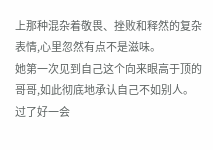上那种混杂着敬畏、挫败和释然的复杂表情,心里忽然有点不是滋味。
她第一次见到自己这个向来眼高于顶的哥哥,如此彻底地承认自己不如别人。
过了好一会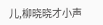儿,柳晓晓才小声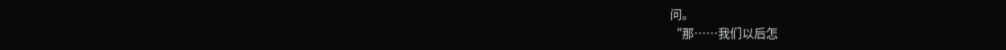问。
“那……我们以后怎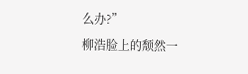么办?”
柳浩脸上的颓然一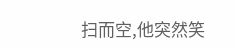扫而空,他突然笑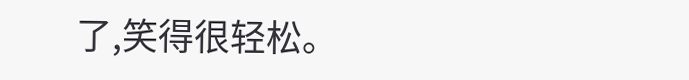了,笑得很轻松。